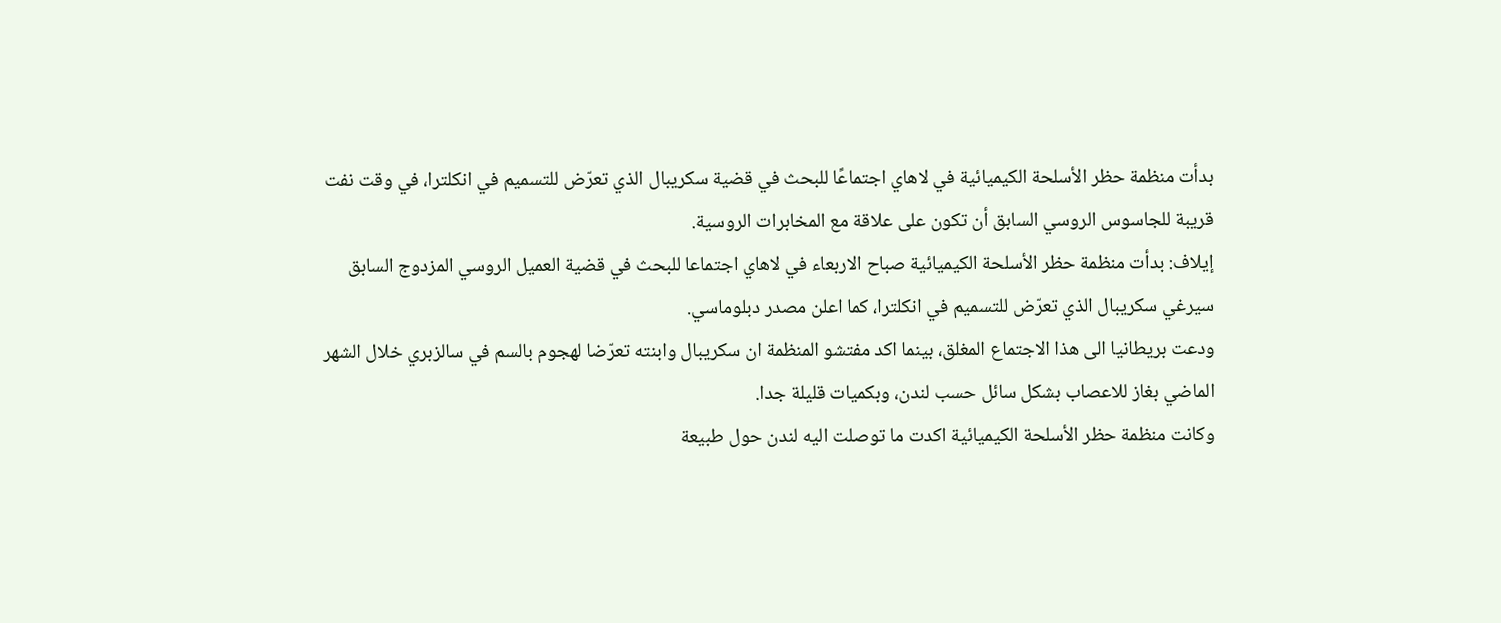بدأت منظمة حظر الأسلحة الكيميائية في لاهاي اجتماعًا للبحث في قضية سكريبال الذي تعرّض للتسميم في انكلترا، في وقت نفت قريبة للجاسوس الروسي السابق أن تكون على علاقة مع المخابرات الروسية.
إيلاف: بدأت منظمة حظر الأسلحة الكيميائية صباح الاربعاء في لاهاي اجتماعا للبحث في قضية العميل الروسي المزدوج السابق سيرغي سكريبال الذي تعرّض للتسميم في انكلترا، كما اعلن مصدر دبلوماسي.
ودعت بريطانيا الى هذا الاجتماع المغلق، بينما اكد مفتشو المنظمة ان سكريبال وابنته تعرّضا لهجوم بالسم في سالزبري خلال الشهر الماضي بغاز للاعصاب بشكل سائل حسب لندن، وبكميات قليلة جدا.
وكانت منظمة حظر الأسلحة الكيميائية اكدت ما توصلت اليه لندن حول طبيعة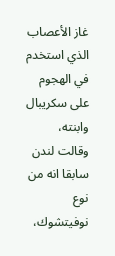غاز الأعصاب الذي استخدم في الهجوم على سكريبال وابنته، وقالت لندن سابقا انه من نوع نوفيتشوك،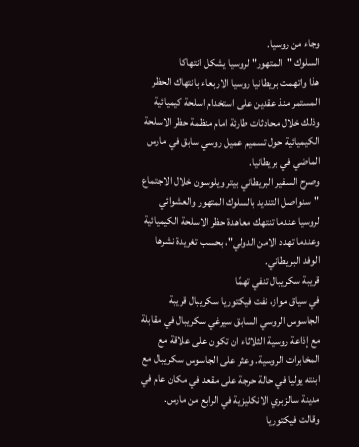وجاء من روسيا.
السلوك "المتهور" لروسيا يشكل انتهاكا
هذا واتهمت بريطانيا روسيا الاربعاء بانتهاك الحظر المستمر منذ عقدين على استخدام اسلحة كيميائية وذلك خلال محادثات طارئة امام منظمة حظر الاسلحة الكيميائية حول تسميم عميل روسي سابق في مارس الماضي في بريطانيا.
وصرح السفير البريطاني بيتر ويلوسون خلال الاجتماع "سنواصل التنديد بالسلوك المتهور والعشوائي لروسيا عندما تنتهك معاهدة حظر الاسلحة الكيميائية وعندما تهدد الامن الدولي"، بحسب تغريدة نشرها الوفد البريطاني.
قريبة سكريبال تنفي تهمًا
في سياق مواز، نفت فيكتوريا سكريبال قريبة الجاسوس الروسي السابق سيرغي سكريبال في مقابلة مع إذاعة روسية الثلاثاء ان تكون على علاقة مع المخابرات الروسية. وعثر على الجاسوس سكريبال مع ابنته يوليا في حالة حرجة على مقعد في مكان عام في مدينة سالزبري الانكليزية في الرابع من مارس.
وقالت فيكتوريا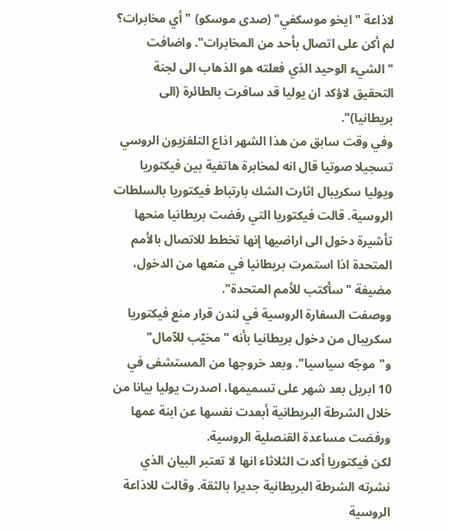لاذاعة "ايخو موسكفي" (صدى موسكو) "أي مخابرات؟ لم أكن على اتصال بأحد من المخابرات". واضافت "الشيء الوحيد الذي فعلته هو الذهاب الى لجنة التحقيق لاؤكد ان يوليا قد سافرت بالطائرة (الى بريطانيا)".
وفي وقت سابق من هذا الشهر اذاع التلفزيون الروسي تسجيلا صوتيا قال انه لمخابرة هاتفية بين فيكتوريا ويوليا سكريبال اثارت الشك بارتباط فيكتوريا بالسلطات الروسية. قالت فيكتوريا التي رفضت بريطانيا منحها تأشيرة دخول الى اراضيها إنها تخطط للاتصال بالأمم المتحدة اذا استمرت بريطانيا في منعها من الدخول، مضيفة "سأكتب للأمم المتحدة".
ووصفت السفارة الروسية في لندن قرار منع فيكتوريا سكريبال من دخول بريطانيا بأنه "مخيّب للآمال" و"موجّه سياسيا". وبعد خروجها من المستشفى في 10 ابريل بعد شهر على تسميمها، اصدرت يوليا بيانا من خلال الشرطة البريطانية أبعدت نفسها عن ابنة عمها ورفضت مساعدة القنصلية الروسية.
لكن فيكتوريا أكدت الثلاثاء انها لا تعتبر البيان الذي نشرته الشرطة البريطانية جديرا بالثقة. وقالت للاذاعة الروسية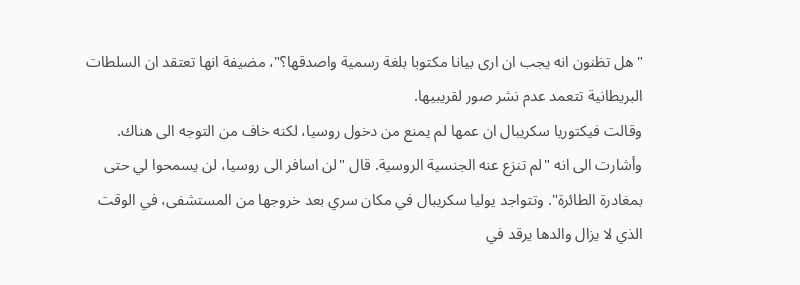"هل تظنون انه يجب ان ارى بيانا مكتوبا بلغة رسمية واصدقها؟"، مضيفة انها تعتقد ان السلطات البريطانية تتعمد عدم نشر صور لقريبيها.
وقالت فيكتوريا سكريبال ان عمها لم يمنع من دخول روسيا، لكنه خاف من التوجه الى هناك. وأشارت الى انه "لم تنزع عنه الجنسية الروسية. قال "لن اسافر الى روسيا، لن يسمحوا لي حتى بمغادرة الطائرة". وتتواجد يوليا سكريبال في مكان سري بعد خروجها من المستشفى، في الوقت الذي لا يزال والدها يرقد في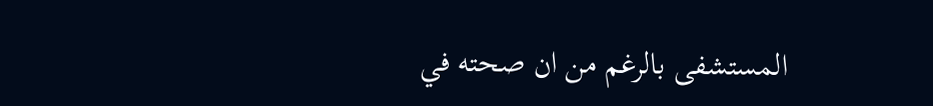المستشفى بالرغم من ان صحته في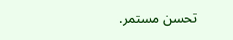تحسن مستمر.